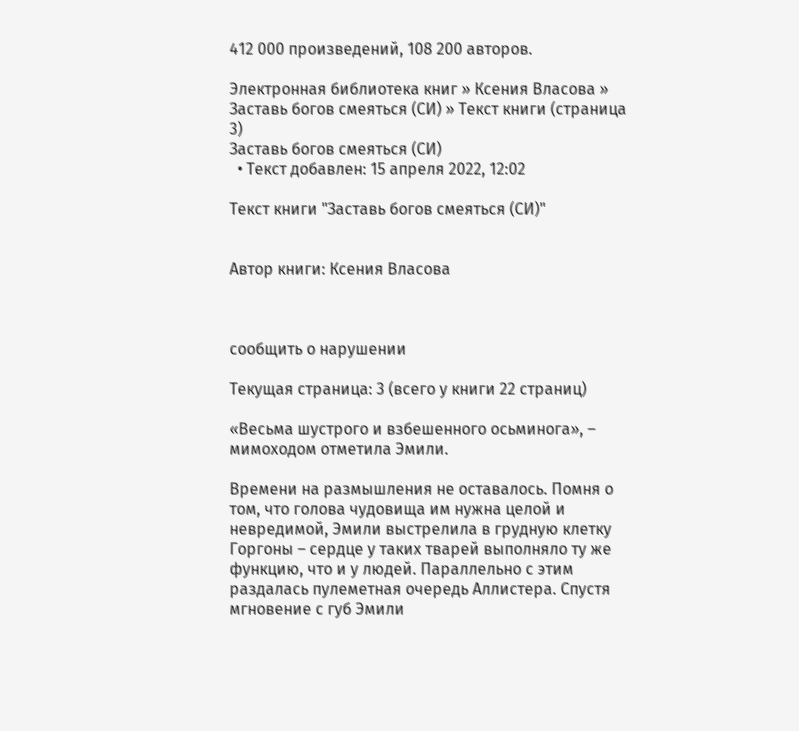412 000 произведений, 108 200 авторов.

Электронная библиотека книг » Ксения Власова » Заставь богов смеяться (СИ) » Текст книги (страница 3)
Заставь богов смеяться (СИ)
  • Текст добавлен: 15 апреля 2022, 12:02

Текст книги "Заставь богов смеяться (СИ)"


Автор книги: Ксения Власова



сообщить о нарушении

Текущая страница: 3 (всего у книги 22 страниц)

«Весьма шустрого и взбешенного осьминога», – мимоходом отметила Эмили.

Времени на размышления не оставалось. Помня о том, что голова чудовища им нужна целой и невредимой, Эмили выстрелила в грудную клетку Горгоны – сердце у таких тварей выполняло ту же функцию, что и у людей. Параллельно с этим раздалась пулеметная очередь Аллистера. Спустя мгновение с губ Эмили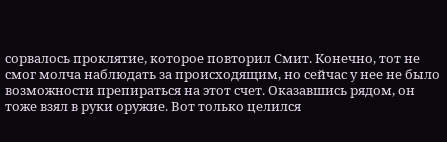сорвалось проклятие, которое повторил Смит. Конечно, тот не смог молча наблюдать за происходящим, но сейчас у нее не было возможности препираться на этот счет. Оказавшись рядом, он тоже взял в руки оружие. Вот только целился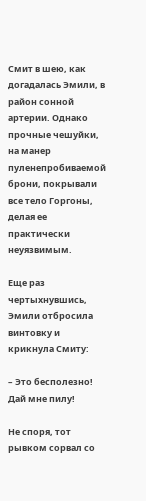Смит в шею, как догадалась Эмили, в район сонной артерии. Однако прочные чешуйки, на манер пуленепробиваемой брони, покрывали все тело Горгоны, делая ее практически неуязвимым.

Еще раз чертыхнувшись, Эмили отбросила винтовку и крикнула Смиту:

– Это бесполезно! Дай мне пилу!

Не споря, тот рывком сорвал со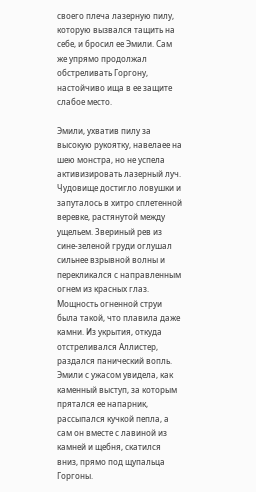своего плеча лазерную пилу, которую вызвался тащить на себе, и бросил ее Эмили. Сам же упрямо продолжал обстреливать Горгону, настойчиво ища в ее защите слабое место.

Эмили, ухватив пилу за высокую рукоятку, навелаее на шею монстра, но не успела активизировать лазерный луч. Чудовище достигло ловушки и запуталось в хитро сплетенной веревке, растянутой между ущельем. Звериный рев из сине-зеленой груди оглушал сильнее взрывной волны и перекликался с направленным огнем из красных глаз. Мощность огненной струи была такой, что плавила даже камни. Из укрытия, откуда отстреливался Аллистер, раздался панический вопль. Эмили с ужасом увидела, как каменный выступ, за которым прятался ее напарник, рассыпался кучкой пепла, а сам он вместе с лавиной из камней и щебня, скатился вниз, прямо под щупальца Горгоны.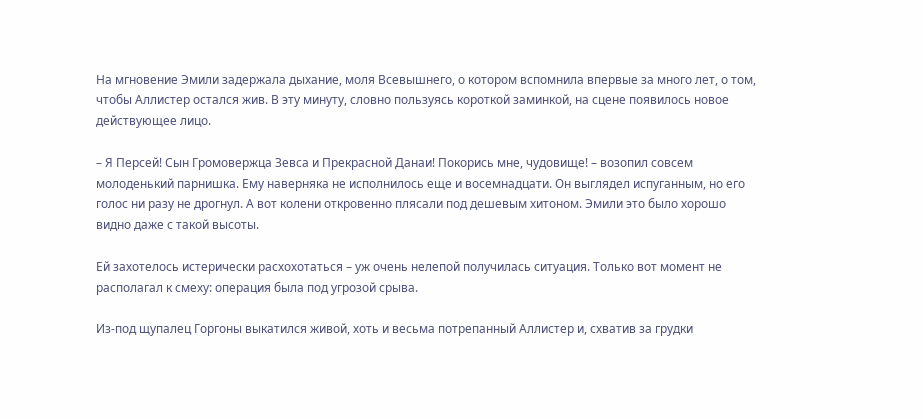На мгновение Эмили задержала дыхание, моля Всевышнего, о котором вспомнила впервые за много лет, о том, чтобы Аллистер остался жив. В эту минуту, словно пользуясь короткой заминкой, на сцене появилось новое действующее лицо.

– Я Персей! Сын Громовержца Зевса и Прекрасной Данаи! Покорись мне, чудовище! – возопил совсем молоденький парнишка. Ему наверняка не исполнилось еще и восемнадцати. Он выглядел испуганным, но его голос ни разу не дрогнул. А вот колени откровенно плясали под дешевым хитоном. Эмили это было хорошо видно даже с такой высоты.

Ей захотелось истерически расхохотаться – уж очень нелепой получилась ситуация. Только вот момент не располагал к смеху: операция была под угрозой срыва.

Из-под щупалец Горгоны выкатился живой, хоть и весьма потрепанный Аллистер и, схватив за грудки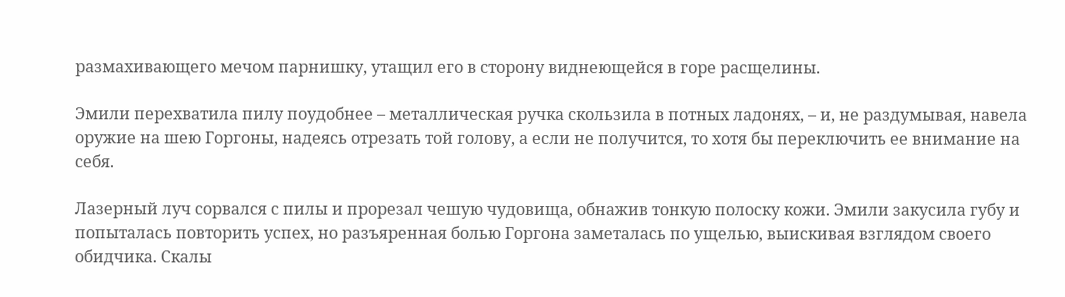размахивающего мечом парнишку, утащил его в сторону виднеющейся в горе расщелины.

Эмили перехватила пилу поудобнее – металлическая ручка скользила в потных ладонях, – и, не раздумывая, навела оружие на шею Горгоны, надеясь отрезать той голову, а если не получится, то хотя бы переключить ее внимание на себя.

Лазерный луч сорвался с пилы и прорезал чешую чудовища, обнажив тонкую полоску кожи. Эмили закусила губу и попыталась повторить успех, но разъяренная болью Горгона заметалась по ущелью, выискивая взглядом своего обидчика. Скалы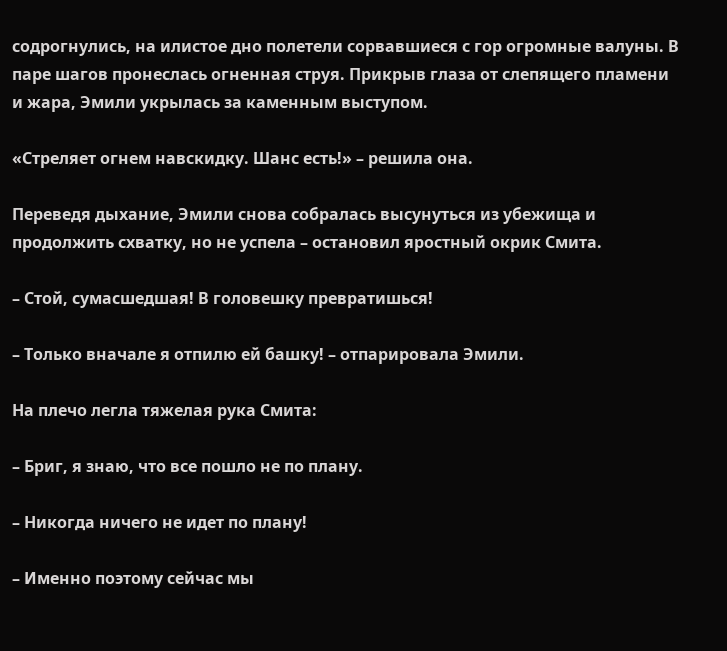содрогнулись, на илистое дно полетели сорвавшиеся с гор огромные валуны. В паре шагов пронеслась огненная струя. Прикрыв глаза от слепящего пламени и жара, Эмили укрылась за каменным выступом.

«Стреляет огнем навскидку. Шанс есть!» – решила она.

Переведя дыхание, Эмили снова собралась высунуться из убежища и продолжить схватку, но не успела – остановил яростный окрик Смита.

– Стой, сумасшедшая! В головешку превратишься!

– Только вначале я отпилю ей башку! – отпарировала Эмили.

На плечо легла тяжелая рука Смита:

– Бриг, я знаю, что все пошло не по плану.

– Никогда ничего не идет по плану!

– Именно поэтому сейчас мы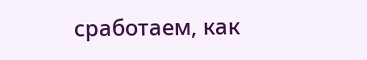сработаем, как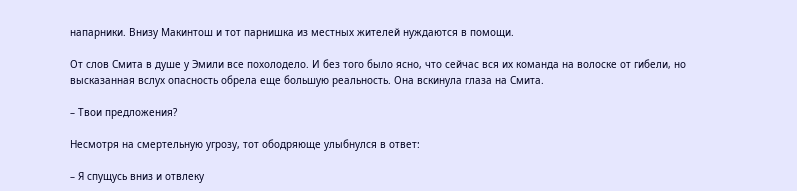напарники. Внизу Макинтош и тот парнишка из местных жителей нуждаются в помощи.

От слов Смита в душе у Эмили все похолодело. И без того было ясно, что сейчас вся их команда на волоске от гибели, но высказанная вслух опасность обрела еще большую реальность. Она вскинула глаза на Смита.

– Твои предложения?

Несмотря на смертельную угрозу, тот ободряюще улыбнулся в ответ:

– Я спущусь вниз и отвлеку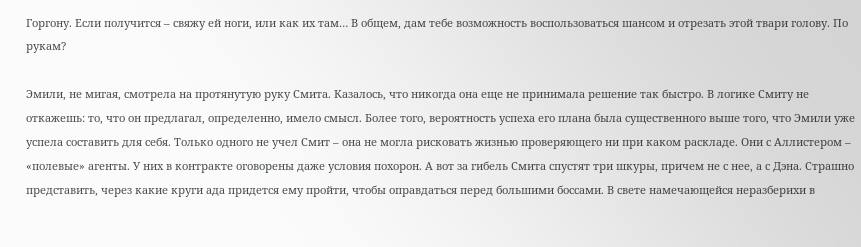Горгону. Если получится – свяжу ей ноги, или как их там… В общем, дам тебе возможность воспользоваться шансом и отрезать этой твари голову. По рукам?

Эмили, не мигая, смотрела на протянутую руку Смита. Казалось, что никогда она еще не принимала решение так быстро. В логике Смиту не откажешь: то, что он предлагал, определенно, имело смысл. Более того, вероятность успеха его плана была существенного выше того, что Эмили уже успела составить для себя. Только одного не учел Смит – она не могла рисковать жизнью проверяющего ни при каком раскладе. Они с Аллистером – «полевые» агенты. У них в контракте оговорены даже условия похорон. А вот за гибель Смита спустят три шкуры, причем не с нее, а с Дэна. Страшно представить, через какие круги ада придется ему пройти, чтобы оправдаться перед большими боссами. В свете намечающейся неразберихи в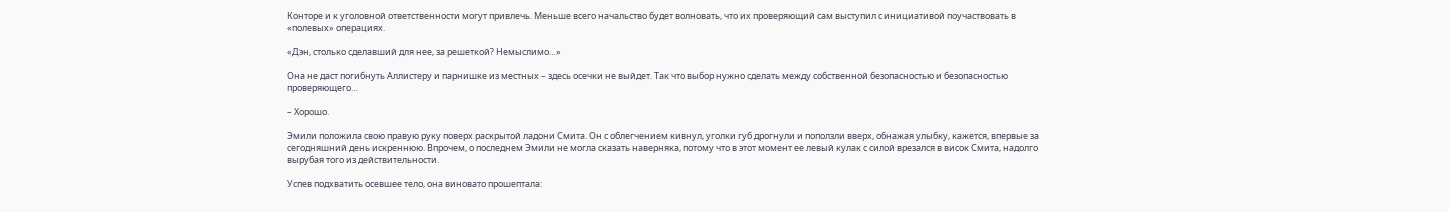Конторе и к уголовной ответственности могут привлечь. Меньше всего начальство будет волновать, что их проверяющий сам выступил с инициативой поучаствовать в «полевых» операциях.

«Дэн, столько сделавший для нее, за решеткой? Немыслимо…»

Она не даст погибнуть Аллистеру и парнишке из местных – здесь осечки не выйдет. Так что выбор нужно сделать между собственной безопасностью и безопасностью проверяющего…

– Хорошо.

Эмили положила свою правую руку поверх раскрытой ладони Смита. Он с облегчением кивнул, уголки губ дрогнули и поползли вверх, обнажая улыбку, кажется, впервые за сегодняшний день искреннюю. Впрочем, о последнем Эмили не могла сказать наверняка, потому что в этот момент ее левый кулак с силой врезался в висок Смита, надолго вырубая того из действительности.

Успев подхватить осевшее тело, она виновато прошептала: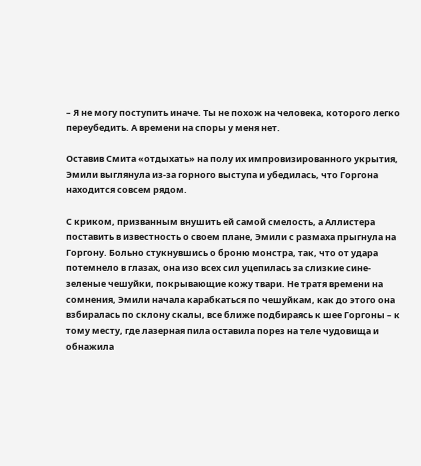– Я не могу поступить иначе. Ты не похож на человека, которого легко переубедить. А времени на споры у меня нет.

Оставив Смита «отдыхать» на полу их импровизированного укрытия, Эмили выглянула из-за горного выступа и убедилась, что Горгона находится совсем рядом.

С криком, призванным внушить ей самой смелость, а Аллистера поставить в известность о своем плане, Эмили с размаха прыгнула на Горгону. Больно стукнувшись о броню монстра, так, что от удара потемнело в глазах, она изо всех сил уцепилась за слизкие сине-зеленые чешуйки, покрывающие кожу твари. Не тратя времени на сомнения, Эмили начала карабкаться по чешуйкам, как до этого она взбиралась по склону скалы, все ближе подбираясь к шее Горгоны – к тому месту, где лазерная пила оставила порез на теле чудовища и обнажила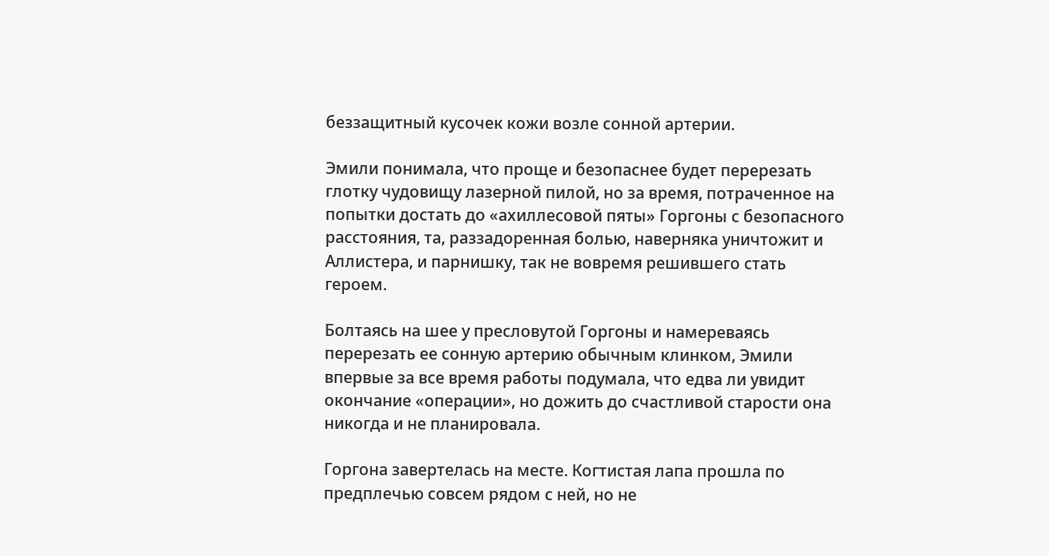беззащитный кусочек кожи возле сонной артерии.

Эмили понимала, что проще и безопаснее будет перерезать глотку чудовищу лазерной пилой, но за время, потраченное на попытки достать до «ахиллесовой пяты» Горгоны с безопасного расстояния, та, раззадоренная болью, наверняка уничтожит и Аллистера, и парнишку, так не вовремя решившего стать героем.

Болтаясь на шее у пресловутой Горгоны и намереваясь перерезать ее сонную артерию обычным клинком, Эмили впервые за все время работы подумала, что едва ли увидит окончание «операции», но дожить до счастливой старости она никогда и не планировала.

Горгона завертелась на месте. Когтистая лапа прошла по предплечью совсем рядом с ней, но не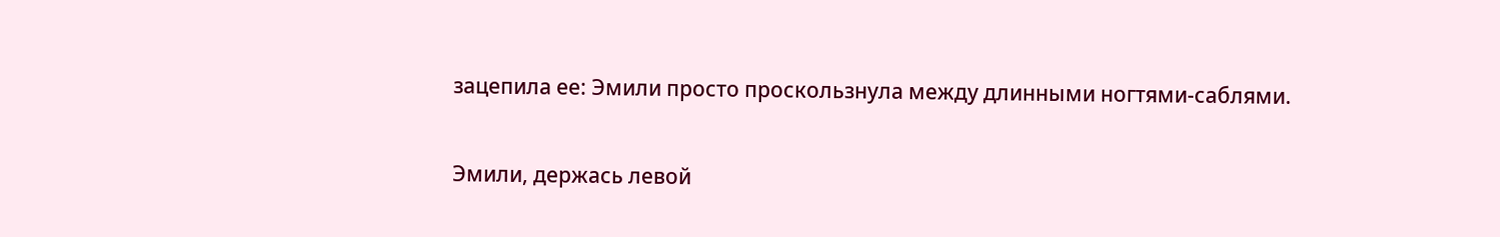зацепила ее: Эмили просто проскользнула между длинными ногтями-саблями.

Эмили, держась левой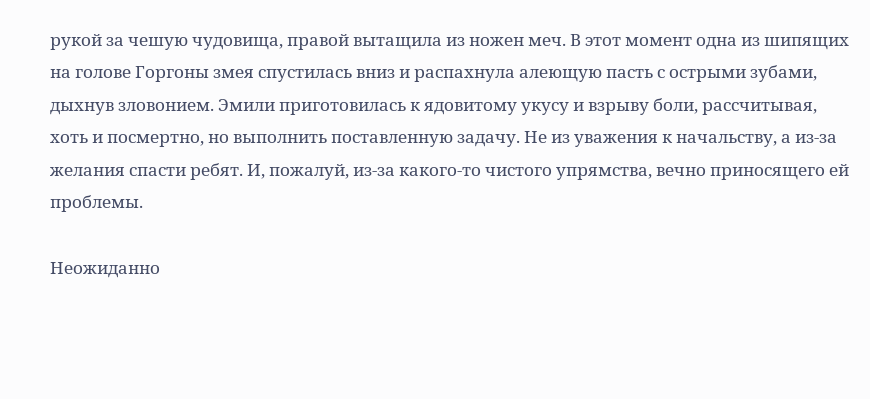рукой за чешую чудовища, правой вытащила из ножен меч. В этот момент одна из шипящих на голове Горгоны змея спустилась вниз и распахнула алеющую пасть с острыми зубами, дыхнув зловонием. Эмили приготовилась к ядовитому укусу и взрыву боли, рассчитывая, хоть и посмертно, но выполнить поставленную задачу. Не из уважения к начальству, а из-за желания спасти ребят. И, пожалуй, из-за какого-то чистого упрямства, вечно приносящего ей проблемы.

Неожиданно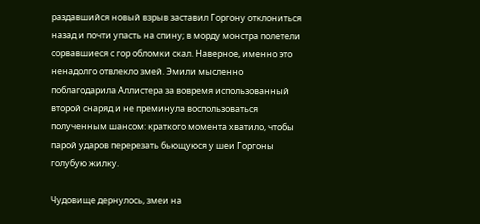раздавшийся новый взрыв заставил Горгону отклониться назад и почти упасть на спину; в морду монстра полетели сорвавшиеся с гор обломки скал. Наверное, именно это ненадолго отвлекло змей. Эмили мысленно поблагодарила Аллистера за вовремя использованный второй снаряд и не преминула воспользоваться полученным шансом: краткого момента хватило, чтобы парой ударов перерезать бьющуюся у шеи Горгоны голубую жилку.

Чудовище дернулось, змеи на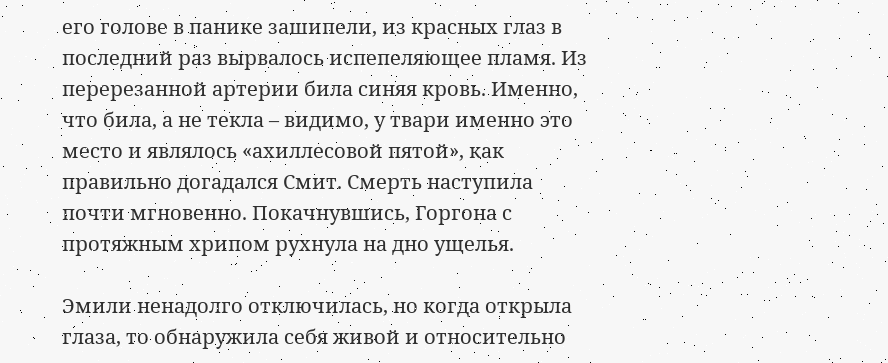его голове в панике зашипели, из красных глаз в последний раз вырвалось испепеляющее пламя. Из перерезанной артерии била синяя кровь. Именно, что била, а не текла – видимо, у твари именно это место и являлось «ахиллесовой пятой», как правильно догадался Смит. Смерть наступила почти мгновенно. Покачнувшись, Горгона с протяжным хрипом рухнула на дно ущелья.

Эмили ненадолго отключилась, но когда открыла глаза, то обнаружила себя живой и относительно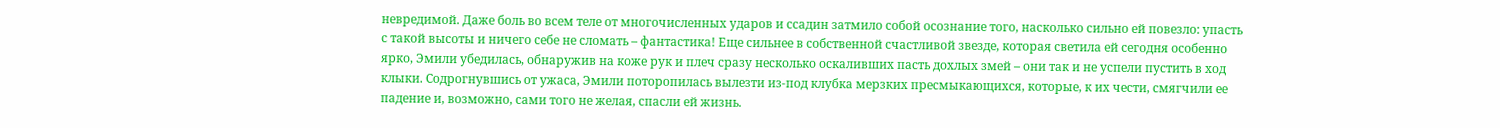невредимой. Даже боль во всем теле от многочисленных ударов и ссадин затмило собой осознание того, насколько сильно ей повезло: упасть с такой высоты и ничего себе не сломать – фантастика! Еще сильнее в собственной счастливой звезде, которая светила ей сегодня особенно ярко, Эмили убедилась, обнаружив на коже рук и плеч сразу несколько оскаливших пасть дохлых змей – они так и не успели пустить в ход клыки. Содрогнувшись от ужаса, Эмили поторопилась вылезти из-под клубка мерзких пресмыкающихся, которые, к их чести, смягчили ее падение и, возможно, сами того не желая, спасли ей жизнь.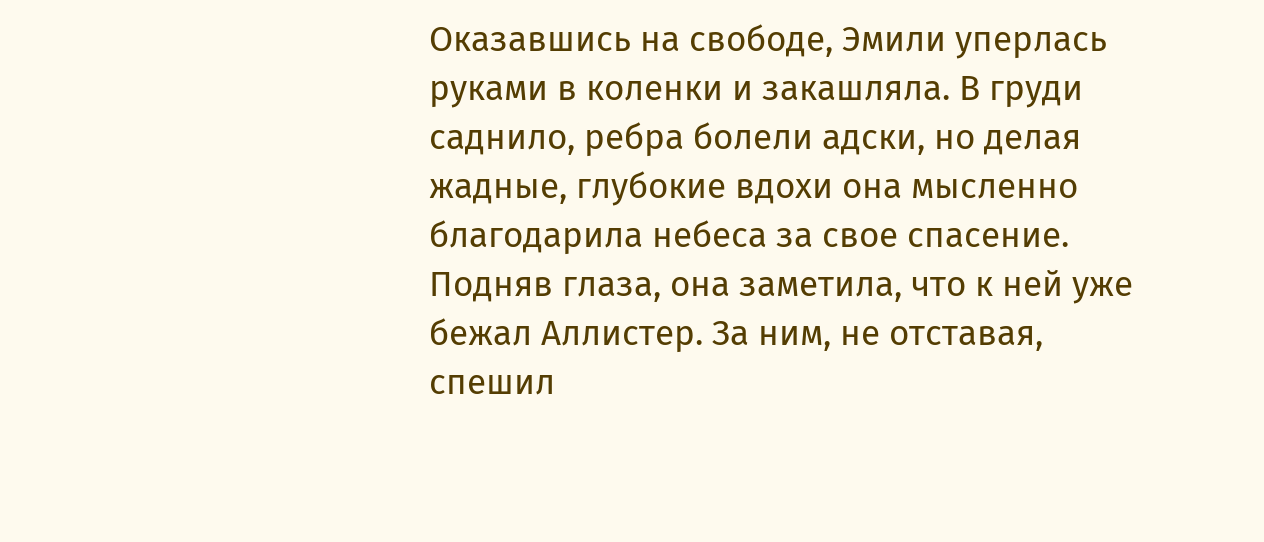Оказавшись на свободе, Эмили уперлась руками в коленки и закашляла. В груди саднило, ребра болели адски, но делая жадные, глубокие вдохи она мысленно благодарила небеса за свое спасение. Подняв глаза, она заметила, что к ней уже бежал Аллистер. За ним, не отставая, спешил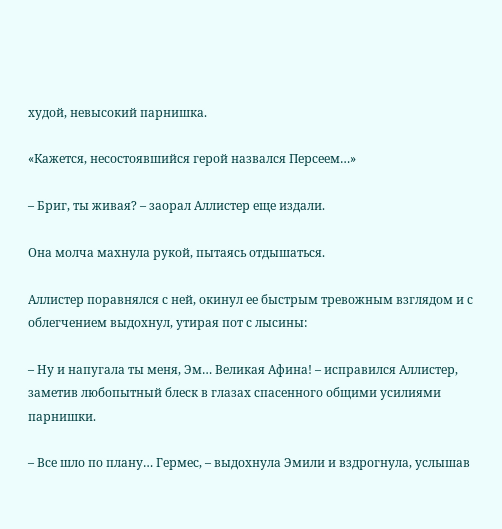худой, невысокий парнишка.

«Кажется, несостоявшийся герой назвался Персеем…»

– Бриг, ты живая? – заорал Аллистер еще издали.

Она молча махнула рукой, пытаясь отдышаться.

Аллистер поравнялся с ней, окинул ее быстрым тревожным взглядом и с облегчением выдохнул, утирая пот с лысины:

– Ну и напугала ты меня, Эм… Великая Афина! – исправился Аллистер, заметив любопытный блеск в глазах спасенного общими усилиями парнишки.

– Все шло по плану… Гермес, – выдохнула Эмили и вздрогнула, услышав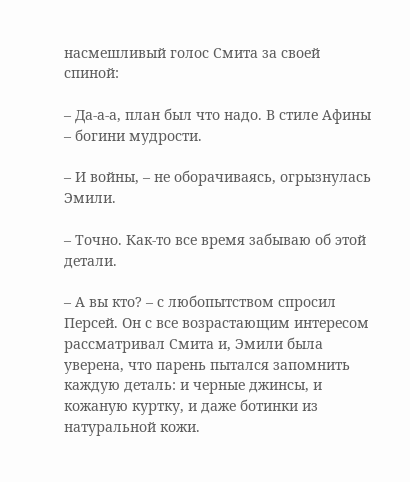насмешливый голос Смита за своей спиной:

– Да-а-а, план был что надо. В стиле Афины – богини мудрости.

– И войны, – не оборачиваясь, огрызнулась Эмили.

– Точно. Как-то все время забываю об этой детали.

– А вы кто? – с любопытством спросил Персей. Он с все возрастающим интересом рассматривал Смита и, Эмили была уверена, что парень пытался запомнить каждую деталь: и черные джинсы, и кожаную куртку, и даже ботинки из натуральной кожи.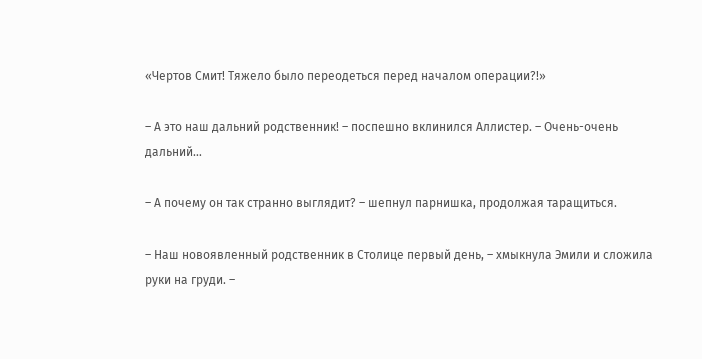«Чертов Смит! Тяжело было переодеться перед началом операции?!»

– А это наш дальний родственник! – поспешно вклинился Аллистер. – Очень-очень дальний…

– А почему он так странно выглядит? – шепнул парнишка, продолжая таращиться.

– Наш новоявленный родственник в Столице первый день, – хмыкнула Эмили и сложила руки на груди. –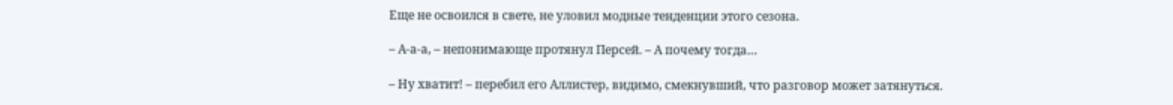Еще не освоился в свете, не уловил модные тенденции этого сезона.

– А-а-а, – непонимающе протянул Персей. – А почему тогда…

– Ну хватит! – перебил его Аллистер, видимо, смекнувший, что разговор может затянуться.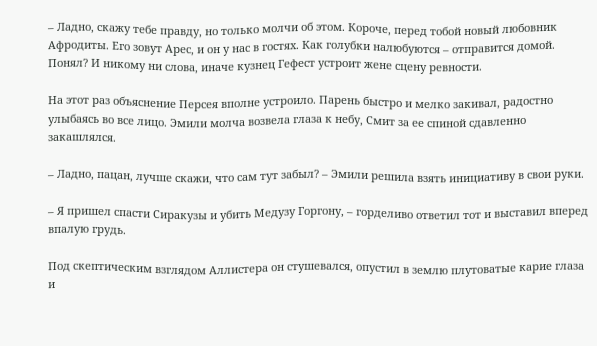– Ладно, скажу тебе правду, но только молчи об этом. Короче, перед тобой новый любовник Афродиты. Его зовут Арес, и он у нас в гостях. Как голубки налюбуются – отправится домой. Понял? И никому ни слова, иначе кузнец Гефест устроит жене сцену ревности.

На этот раз объяснение Персея вполне устроило. Парень быстро и мелко закивал, радостно улыбаясь во все лицо. Эмили молча возвела глаза к небу, Смит за ее спиной сдавленно закашлялся.

– Ладно, пацан, лучше скажи, что сам тут забыл? – Эмили решила взять инициативу в свои руки.

– Я пришел спасти Сиракузы и убить Медузу Горгону, – горделиво ответил тот и выставил вперед впалую грудь.

Под скептическим взглядом Аллистера он стушевался, опустил в землю плутоватые карие глаза и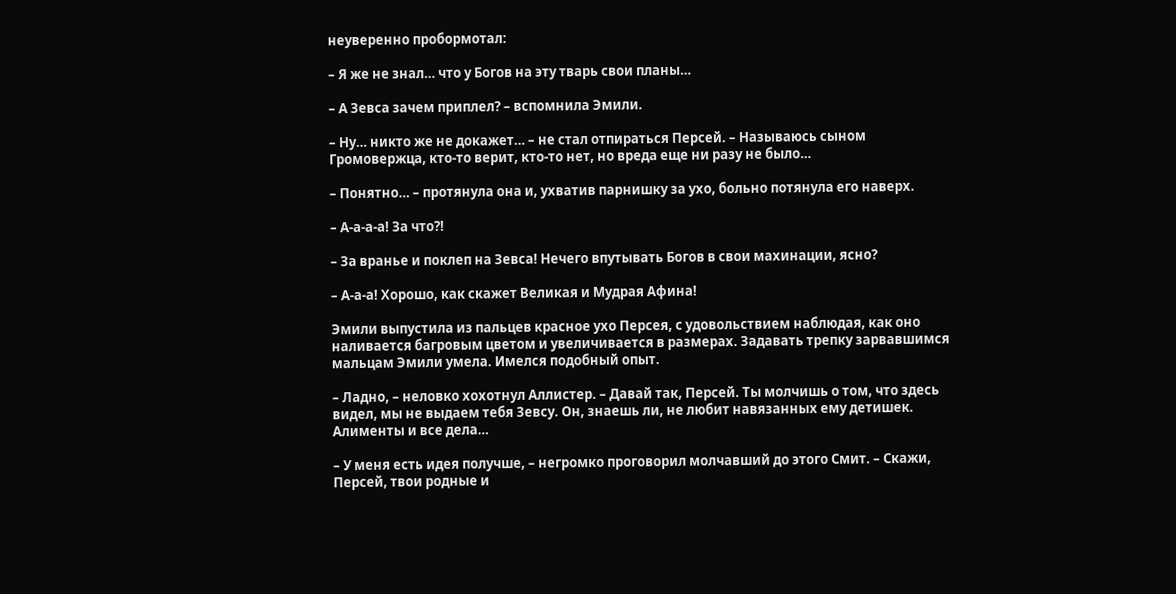неуверенно пробормотал:

– Я же не знал… что у Богов на эту тварь свои планы…

– А Зевса зачем приплел? – вспомнила Эмили.

– Ну… никто же не докажет… – не стал отпираться Персей. – Называюсь сыном Громовержца, кто-то верит, кто-то нет, но вреда еще ни разу не было…

– Понятно… – протянула она и, ухватив парнишку за ухо, больно потянула его наверх.

– А-а-а-а! За что?!

– За вранье и поклеп на Зевса! Нечего впутывать Богов в свои махинации, ясно?

– А-а-а! Хорошо, как скажет Великая и Мудрая Афина!

Эмили выпустила из пальцев красное ухо Персея, с удовольствием наблюдая, как оно наливается багровым цветом и увеличивается в размерах. Задавать трепку зарвавшимся мальцам Эмили умела. Имелся подобный опыт.

– Ладно, – неловко хохотнул Аллистер. – Давай так, Персей. Ты молчишь о том, что здесь видел, мы не выдаем тебя Зевсу. Он, знаешь ли, не любит навязанных ему детишек. Алименты и все дела…

– У меня есть идея получше, – негромко проговорил молчавший до этого Смит. – Скажи, Персей, твои родные и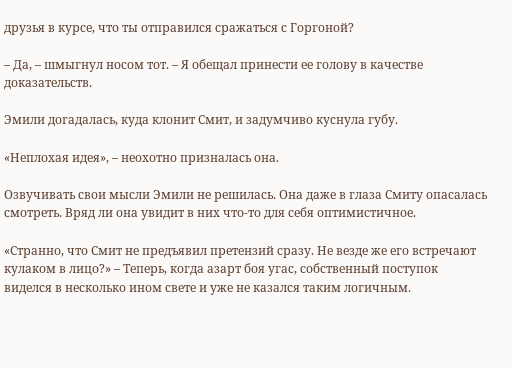друзья в курсе, что ты отправился сражаться с Горгоной?

– Да, – шмыгнул носом тот. – Я обещал принести ее голову в качестве доказательств.

Эмили догадалась, куда клонит Смит, и задумчиво куснула губу.

«Неплохая идея», – неохотно призналась она.

Озвучивать свои мысли Эмили не решилась. Она даже в глаза Смиту опасалась смотреть. Вряд ли она увидит в них что-то для себя оптимистичное.

«Странно, что Смит не предъявил претензий сразу. Не везде же его встречают кулаком в лицо?» – Теперь, когда азарт боя угас, собственный поступок виделся в несколько ином свете и уже не казался таким логичным.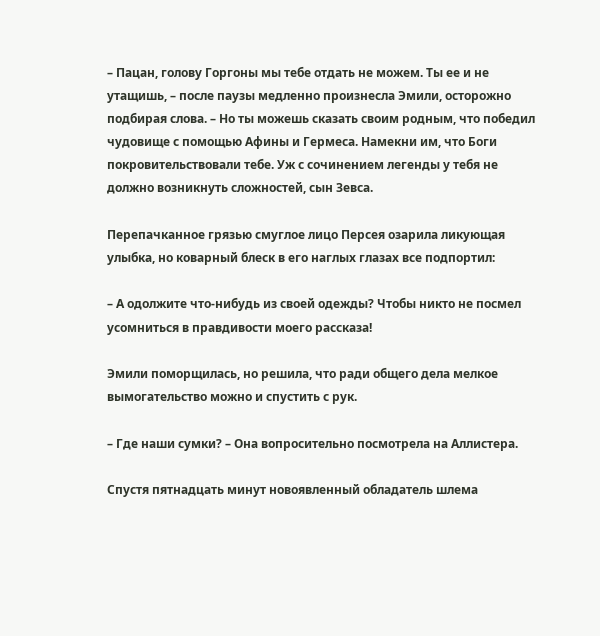– Пацан, голову Горгоны мы тебе отдать не можем. Ты ее и не утащишь, – после паузы медленно произнесла Эмили, осторожно подбирая слова. – Но ты можешь сказать своим родным, что победил чудовище с помощью Афины и Гермеса. Намекни им, что Боги покровительствовали тебе. Уж с сочинением легенды у тебя не должно возникнуть сложностей, сын Зевса.

Перепачканное грязью смуглое лицо Персея озарила ликующая улыбка, но коварный блеск в его наглых глазах все подпортил:

– А одолжите что-нибудь из своей одежды? Чтобы никто не посмел усомниться в правдивости моего рассказа!

Эмили поморщилась, но решила, что ради общего дела мелкое вымогательство можно и спустить с рук.

– Где наши сумки? – Она вопросительно посмотрела на Аллистера.

Спустя пятнадцать минут новоявленный обладатель шлема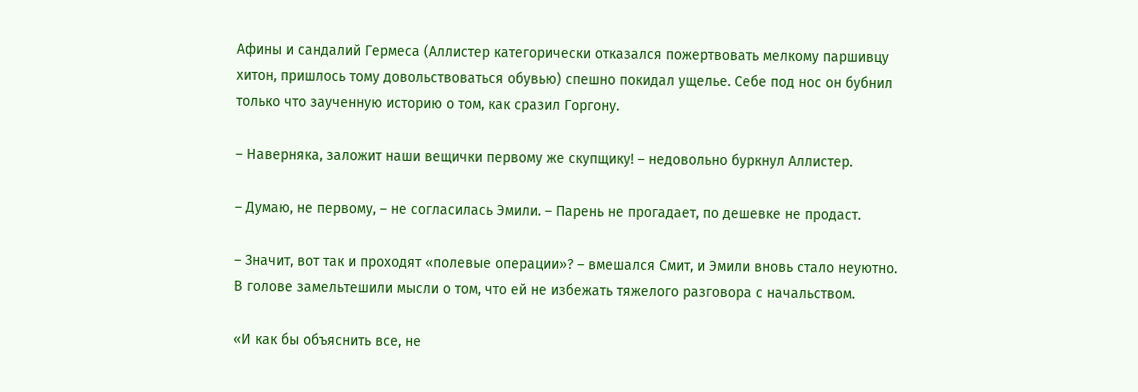Афины и сандалий Гермеса (Аллистер категорически отказался пожертвовать мелкому паршивцу хитон, пришлось тому довольствоваться обувью) спешно покидал ущелье. Себе под нос он бубнил только что заученную историю о том, как сразил Горгону.

– Наверняка, заложит наши вещички первому же скупщику! – недовольно буркнул Аллистер.

– Думаю, не первому, – не согласилась Эмили. – Парень не прогадает, по дешевке не продаст.

– Значит, вот так и проходят «полевые операции»? – вмешался Смит, и Эмили вновь стало неуютно. В голове замельтешили мысли о том, что ей не избежать тяжелого разговора с начальством.

«И как бы объяснить все, не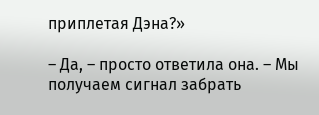приплетая Дэна?»

– Да, – просто ответила она. – Мы получаем сигнал забрать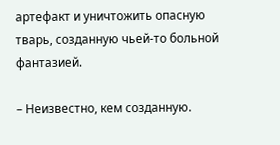артефакт и уничтожить опасную тварь, созданную чьей-то больной фантазией.

– Неизвестно, кем созданную.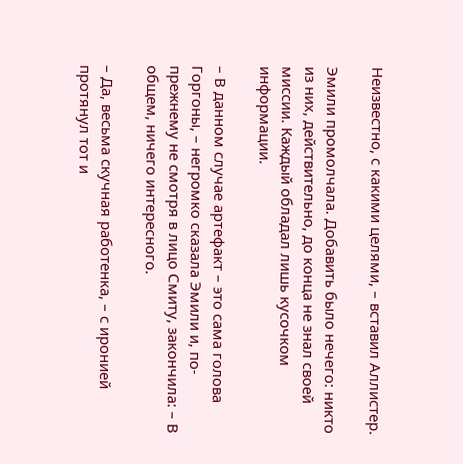Неизвестно, с какими целями, – вставил Аллистер.

Эмили промолчала. Добавить было нечего: никто из них, действительно, до конца не знал своей миссии. Каждый обладал лишь кусочком информации.

– В данном случае артефакт – это сама голова Горгоны, – негромко сказала Эмили и, по-прежнему не смотря в лицо Смиту, закончила: – В общем, ничего интересного.

– Да, весьма скучная работенка, – с иронией протянул тот и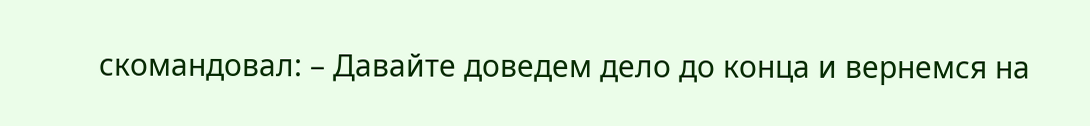скомандовал: – Давайте доведем дело до конца и вернемся на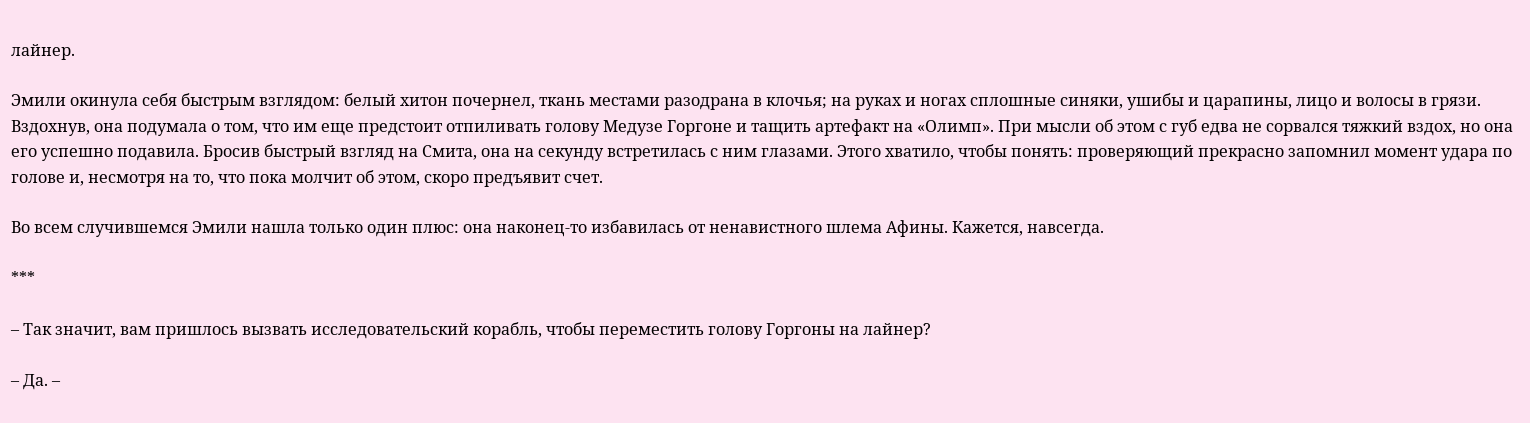лайнер.

Эмили окинула себя быстрым взглядом: белый хитон почернел, ткань местами разодрана в клочья; на руках и ногах сплошные синяки, ушибы и царапины, лицо и волосы в грязи. Вздохнув, она подумала о том, что им еще предстоит отпиливать голову Медузе Горгоне и тащить артефакт на «Олимп». При мысли об этом с губ едва не сорвался тяжкий вздох, но она его успешно подавила. Бросив быстрый взгляд на Смита, она на секунду встретилась с ним глазами. Этого хватило, чтобы понять: проверяющий прекрасно запомнил момент удара по голове и, несмотря на то, что пока молчит об этом, скоро предъявит счет.

Во всем случившемся Эмили нашла только один плюс: она наконец-то избавилась от ненавистного шлема Афины. Кажется, навсегда.

***

– Так значит, вам пришлось вызвать исследовательский корабль, чтобы переместить голову Горгоны на лайнер?

– Да. –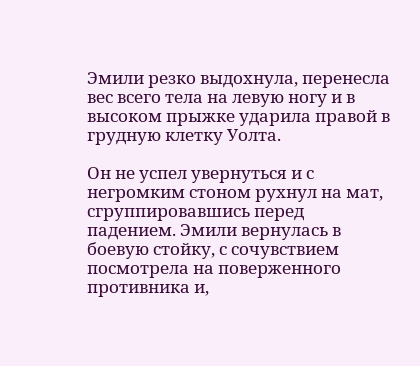Эмили резко выдохнула, перенесла вес всего тела на левую ногу и в высоком прыжке ударила правой в грудную клетку Уолта.

Он не успел увернуться и с негромким стоном рухнул на мат, сгруппировавшись перед падением. Эмили вернулась в боевую стойку, с сочувствием посмотрела на поверженного противника и,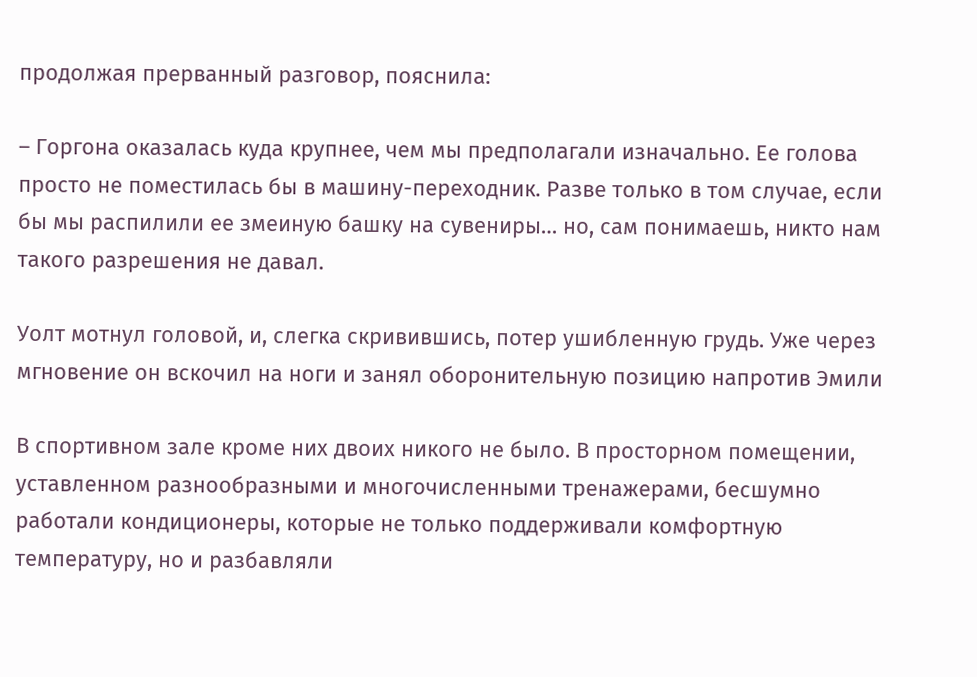продолжая прерванный разговор, пояснила:

– Горгона оказалась куда крупнее, чем мы предполагали изначально. Ее голова просто не поместилась бы в машину-переходник. Разве только в том случае, если бы мы распилили ее змеиную башку на сувениры… но, сам понимаешь, никто нам такого разрешения не давал.

Уолт мотнул головой, и, слегка скривившись, потер ушибленную грудь. Уже через мгновение он вскочил на ноги и занял оборонительную позицию напротив Эмили

В спортивном зале кроме них двоих никого не было. В просторном помещении, уставленном разнообразными и многочисленными тренажерами, бесшумно работали кондиционеры, которые не только поддерживали комфортную температуру, но и разбавляли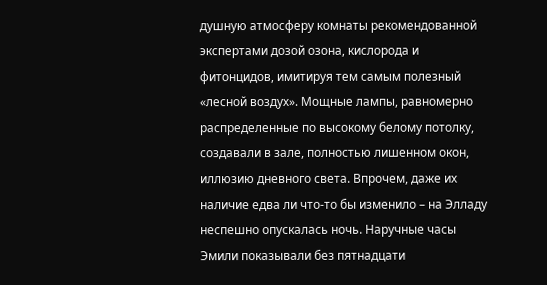душную атмосферу комнаты рекомендованной экспертами дозой озона, кислорода и фитонцидов, имитируя тем самым полезный «лесной воздух». Мощные лампы, равномерно распределенные по высокому белому потолку, создавали в зале, полностью лишенном окон, иллюзию дневного света. Впрочем, даже их наличие едва ли что-то бы изменило – на Элладу неспешно опускалась ночь. Наручные часы Эмили показывали без пятнадцати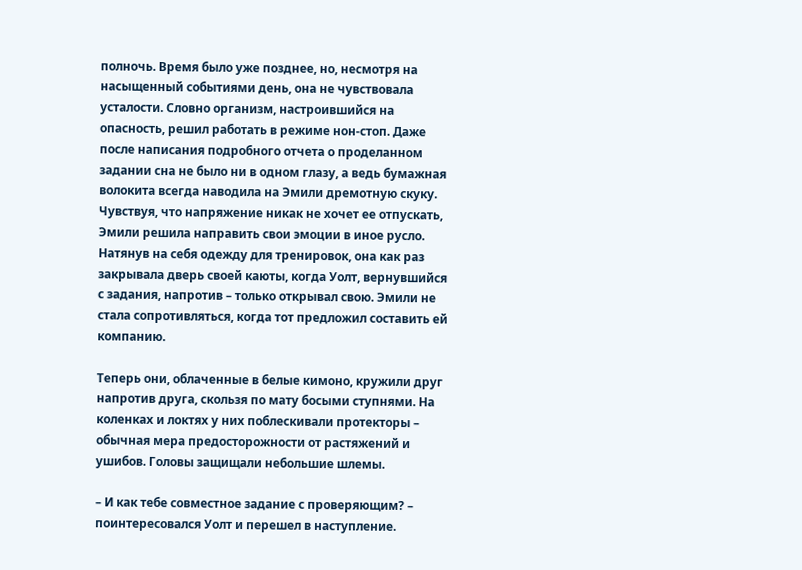полночь. Время было уже позднее, но, несмотря на насыщенный событиями день, она не чувствовала усталости. Словно организм, настроившийся на опасность, решил работать в режиме нон-стоп. Даже после написания подробного отчета о проделанном задании сна не было ни в одном глазу, а ведь бумажная волокита всегда наводила на Эмили дремотную скуку. Чувствуя, что напряжение никак не хочет ее отпускать, Эмили решила направить свои эмоции в иное русло. Натянув на себя одежду для тренировок, она как раз закрывала дверь своей каюты, когда Уолт, вернувшийся с задания, напротив – только открывал свою. Эмили не стала сопротивляться, когда тот предложил составить ей компанию.

Теперь они, облаченные в белые кимоно, кружили друг напротив друга, скользя по мату босыми ступнями. На коленках и локтях у них поблескивали протекторы – обычная мера предосторожности от растяжений и ушибов. Головы защищали небольшие шлемы.

– И как тебе совместное задание с проверяющим? – поинтересовался Уолт и перешел в наступление.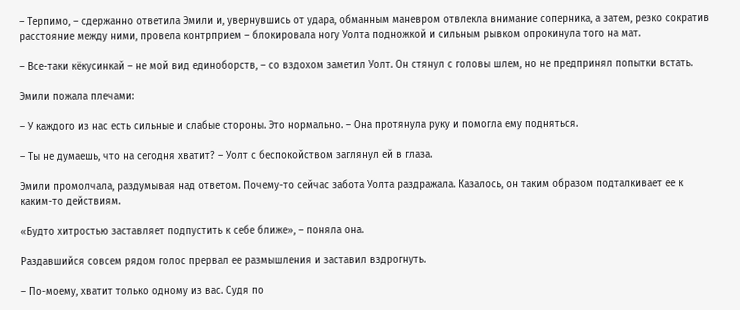– Терпимо, – сдержанно ответила Эмили и, увернувшись от удара, обманным маневром отвлекла внимание соперника, а затем, резко сократив расстояние между ними, провела контрприем – блокировала ногу Уолта подножкой и сильным рывком опрокинула того на мат.

– Все-таки кёкусинкай – не мой вид единоборств, – со вздохом заметил Уолт. Он стянул с головы шлем, но не предпринял попытки встать.

Эмили пожала плечами:

– У каждого из нас есть сильные и слабые стороны. Это нормально. – Она протянула руку и помогла ему подняться.

– Ты не думаешь, что на сегодня хватит? – Уолт с беспокойством заглянул ей в глаза.

Эмили промолчала, раздумывая над ответом. Почему-то сейчас забота Уолта раздражала. Казалось, он таким образом подталкивает ее к каким-то действиям.

«Будто хитростью заставляет подпустить к себе ближе», – поняла она.

Раздавшийся совсем рядом голос прервал ее размышления и заставил вздрогнуть.

– По-моему, хватит только одному из вас. Судя по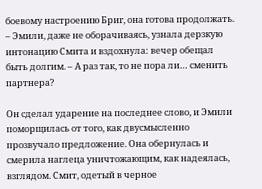боевому настроению Бриг, она готова продолжать. – Эмили, даже не оборачиваясь, узнала дерзкую интонацию Смита и вздохнула: вечер обещал быть долгим. – А раз так, то не пора ли… сменить партнера?

Он сделал ударение на последнее слово, и Эмили поморщилась от того, как двусмысленно прозвучало предложение. Она обернулась и смерила наглеца уничтожающим, как надеялась, взглядом. Смит, одетый в черное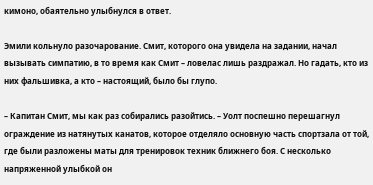кимоно, обаятельно улыбнулся в ответ.

Эмили кольнуло разочарование. Смит, которого она увидела на задании, начал вызывать симпатию, в то время как Смит – ловелас лишь раздражал. Но гадать, кто из них фальшивка, а кто – настоящий, было бы глупо.

– Капитан Смит, мы как раз собирались разойтись. – Уолт поспешно перешагнул ограждение из натянутых канатов, которое отделяло основную часть спортзала от той, где были разложены маты для тренировок техник ближнего боя. С несколько напряженной улыбкой он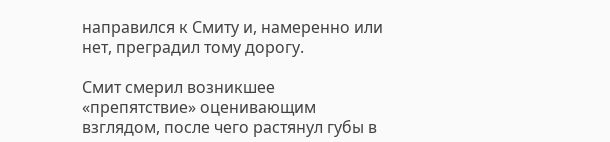направился к Смиту и, намеренно или нет, преградил тому дорогу.

Смит смерил возникшее «препятствие» оценивающим взглядом, после чего растянул губы в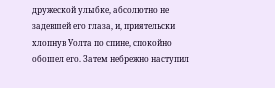дружеской улыбке, абсолютно не задевшей его глаза, и, приятельски хлопнув Уолта по спине, спокойно обошел его. Затем небрежно наступил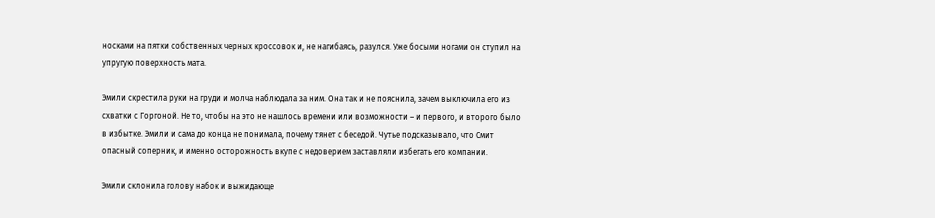носками на пятки собственных черных кроссовок и, не нагибаясь, разулся. Уже босыми ногами он ступил на упругую поверхность мата.

Эмили скрестила руки на груди и молча наблюдала за ним. Она так и не пояснила, зачем выключила его из схватки с Горгоной. Не то, чтобы на это не нашлось времени или возможности – и первого, и второго было в избытке. Эмили и сама до конца не понимала, почему тянет с беседой. Чутье подсказывало, что Смит опасный соперник, и именно осторожность вкупе с недоверием заставляли избегать его компании.

Эмили склонила голову набок и выжидающе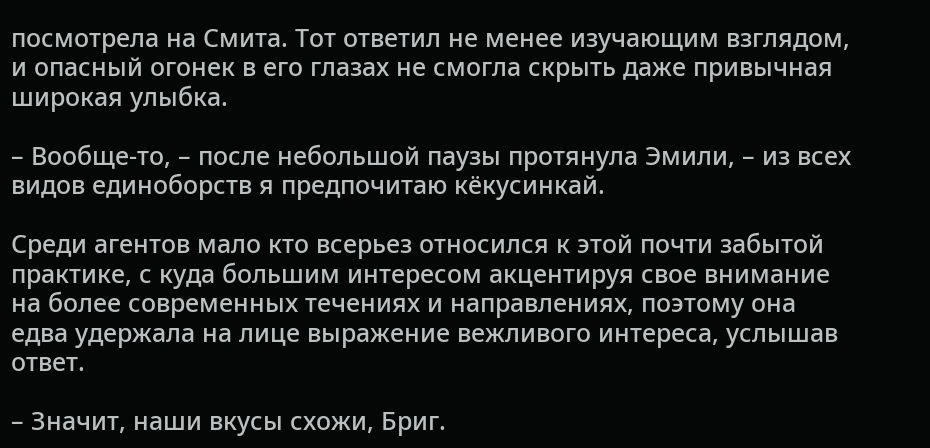посмотрела на Смита. Тот ответил не менее изучающим взглядом, и опасный огонек в его глазах не смогла скрыть даже привычная широкая улыбка.

– Вообще-то, – после небольшой паузы протянула Эмили, – из всех видов единоборств я предпочитаю кёкусинкай.

Среди агентов мало кто всерьез относился к этой почти забытой практике, с куда большим интересом акцентируя свое внимание на более современных течениях и направлениях, поэтому она едва удержала на лице выражение вежливого интереса, услышав ответ.

– Значит, наши вкусы схожи, Бриг.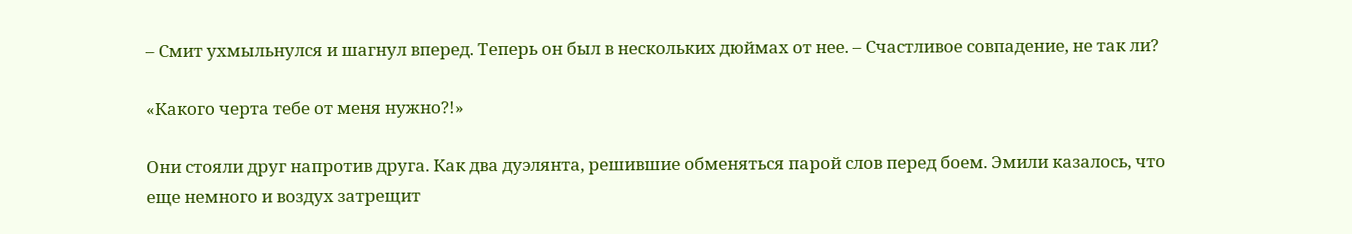– Смит ухмыльнулся и шагнул вперед. Теперь он был в нескольких дюймах от нее. – Счастливое совпадение, не так ли?

«Какого черта тебе от меня нужно?!»

Они стояли друг напротив друга. Как два дуэлянта, решившие обменяться парой слов перед боем. Эмили казалось, что еще немного и воздух затрещит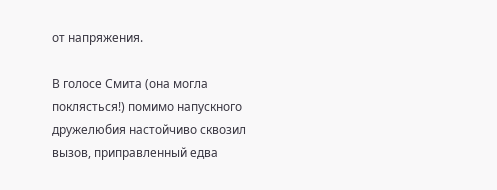от напряжения.

В голосе Смита (она могла поклясться!) помимо напускного дружелюбия настойчиво сквозил вызов, приправленный едва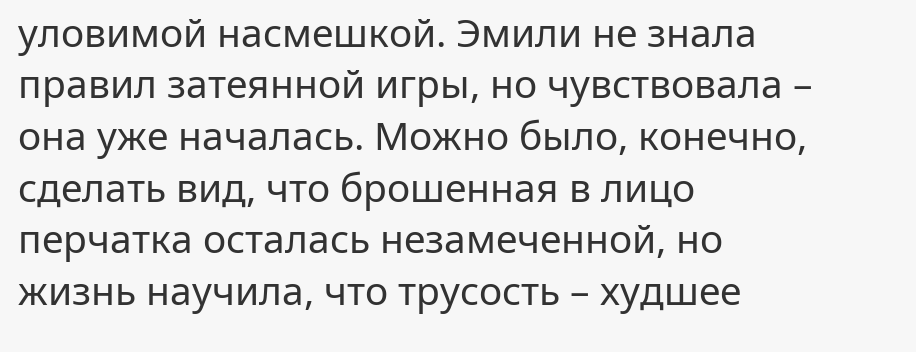уловимой насмешкой. Эмили не знала правил затеянной игры, но чувствовала – она уже началась. Можно было, конечно, сделать вид, что брошенная в лицо перчатка осталась незамеченной, но жизнь научила, что трусость – худшее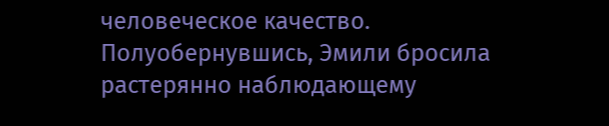человеческое качество. Полуобернувшись, Эмили бросила растерянно наблюдающему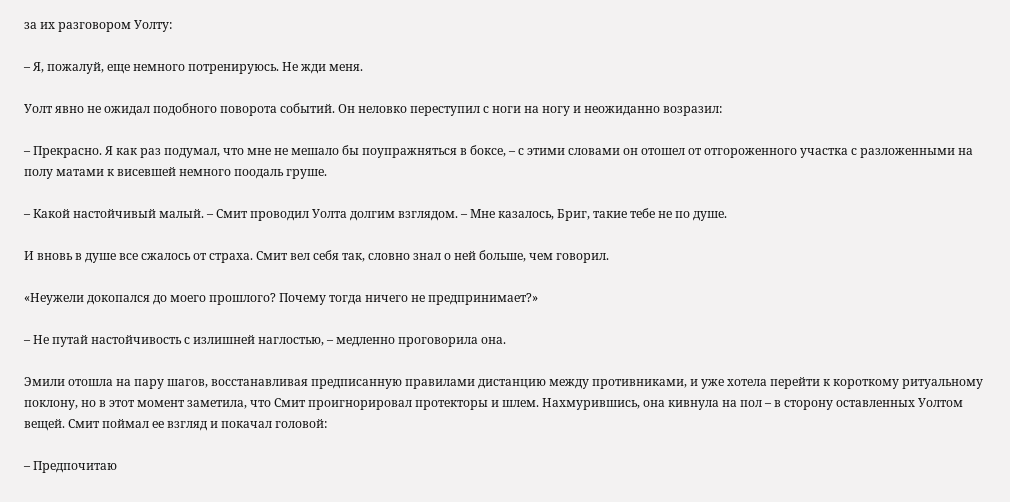за их разговором Уолту:

– Я, пожалуй, еще немного потренируюсь. Не жди меня.

Уолт явно не ожидал подобного поворота событий. Он неловко переступил с ноги на ногу и неожиданно возразил:

– Прекрасно. Я как раз подумал, что мне не мешало бы поупражняться в боксе, – с этими словами он отошел от отгороженного участка с разложенными на полу матами к висевшей немного поодаль груше.

– Какой настойчивый малый. – Смит проводил Уолта долгим взглядом. – Мне казалось, Бриг, такие тебе не по душе.

И вновь в душе все сжалось от страха. Смит вел себя так, словно знал о ней больше, чем говорил.

«Неужели докопался до моего прошлого? Почему тогда ничего не предпринимает?»

– Не путай настойчивость с излишней наглостью, – медленно проговорила она.

Эмили отошла на пару шагов, восстанавливая предписанную правилами дистанцию между противниками, и уже хотела перейти к короткому ритуальному поклону, но в этот момент заметила, что Смит проигнорировал протекторы и шлем. Нахмурившись, она кивнула на пол – в сторону оставленных Уолтом вещей. Смит поймал ее взгляд и покачал головой:

– Предпочитаю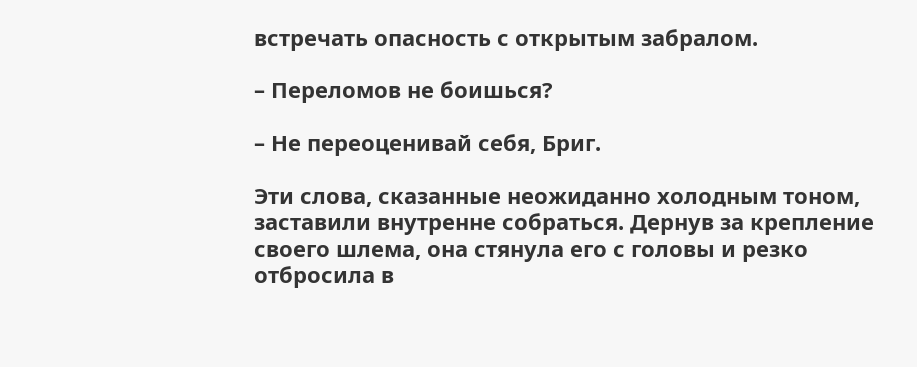встречать опасность с открытым забралом.

– Переломов не боишься?

– Не переоценивай себя, Бриг.

Эти слова, сказанные неожиданно холодным тоном, заставили внутренне собраться. Дернув за крепление своего шлема, она стянула его с головы и резко отбросила в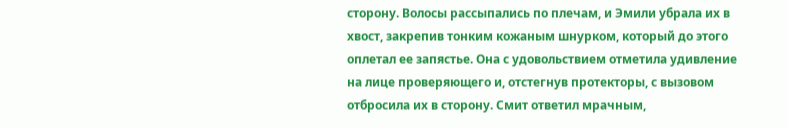сторону. Волосы рассыпались по плечам, и Эмили убрала их в хвост, закрепив тонким кожаным шнурком, который до этого оплетал ее запястье. Она с удовольствием отметила удивление на лице проверяющего и, отстегнув протекторы, с вызовом отбросила их в сторону. Смит ответил мрачным,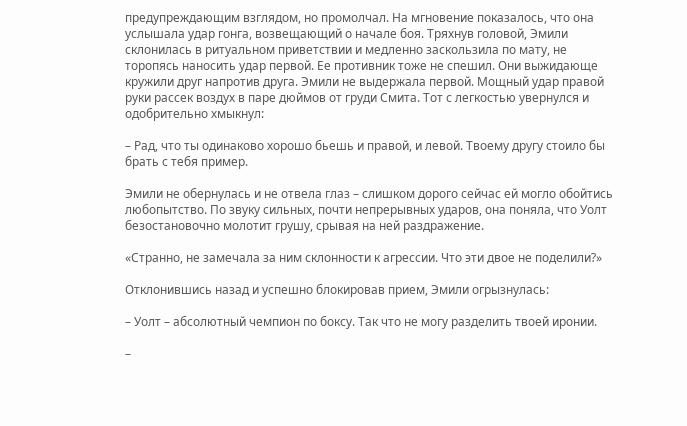предупреждающим взглядом, но промолчал. На мгновение показалось, что она услышала удар гонга, возвещающий о начале боя. Тряхнув головой, Эмили склонилась в ритуальном приветствии и медленно заскользила по мату, не торопясь наносить удар первой. Ее противник тоже не спешил. Они выжидающе кружили друг напротив друга. Эмили не выдержала первой. Мощный удар правой руки рассек воздух в паре дюймов от груди Смита. Тот с легкостью увернулся и одобрительно хмыкнул:

– Рад, что ты одинаково хорошо бьешь и правой, и левой. Твоему другу стоило бы брать с тебя пример.

Эмили не обернулась и не отвела глаз – слишком дорого сейчас ей могло обойтись любопытство. По звуку сильных, почти непрерывных ударов, она поняла, что Уолт безостановочно молотит грушу, срывая на ней раздражение.

«Странно, не замечала за ним склонности к агрессии. Что эти двое не поделили?»

Отклонившись назад и успешно блокировав прием, Эмили огрызнулась:

– Уолт – абсолютный чемпион по боксу. Так что не могу разделить твоей иронии.

–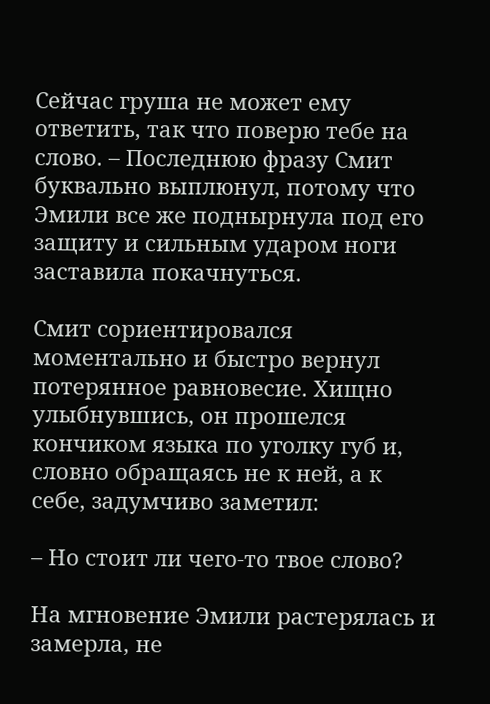Сейчас груша не может ему ответить, так что поверю тебе на слово. – Последнюю фразу Смит буквально выплюнул, потому что Эмили все же поднырнула под его защиту и сильным ударом ноги заставила покачнуться.

Смит сориентировался моментально и быстро вернул потерянное равновесие. Хищно улыбнувшись, он прошелся кончиком языка по уголку губ и, словно обращаясь не к ней, а к себе, задумчиво заметил:

– Но стоит ли чего-то твое слово?

На мгновение Эмили растерялась и замерла, не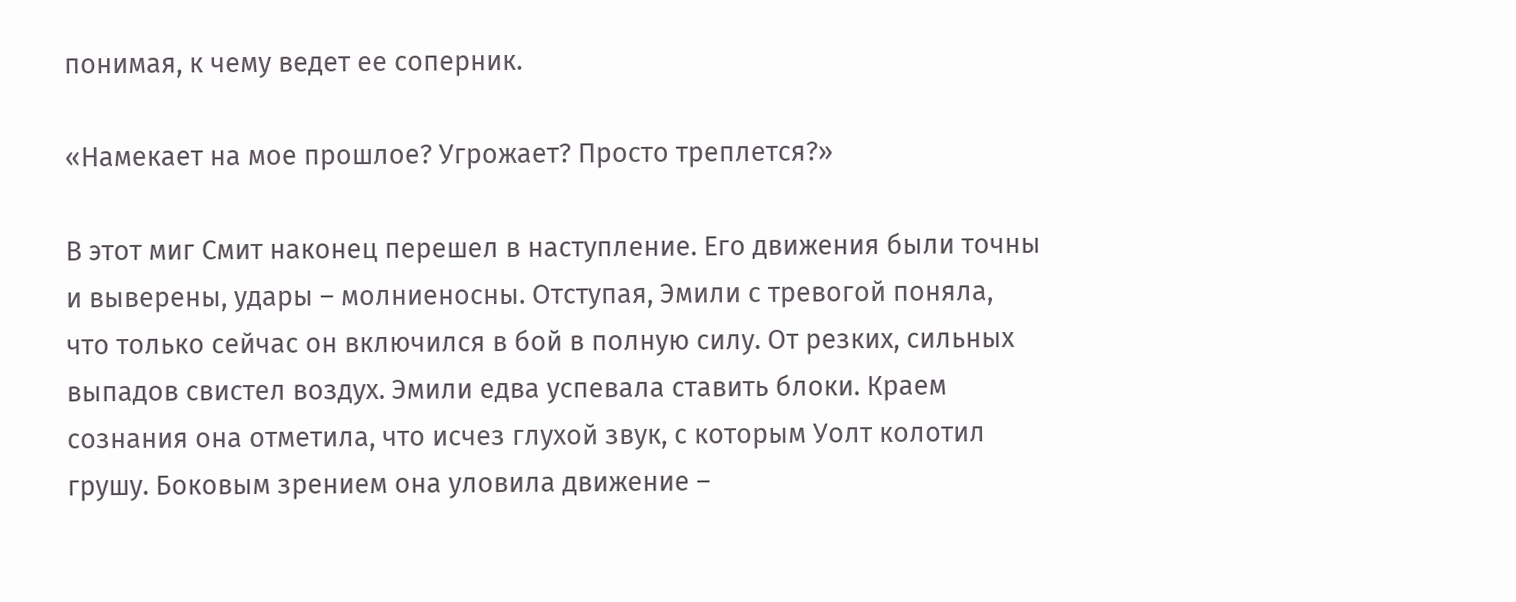понимая, к чему ведет ее соперник.

«Намекает на мое прошлое? Угрожает? Просто треплется?»

В этот миг Смит наконец перешел в наступление. Его движения были точны и выверены, удары – молниеносны. Отступая, Эмили с тревогой поняла, что только сейчас он включился в бой в полную силу. От резких, сильных выпадов свистел воздух. Эмили едва успевала ставить блоки. Краем сознания она отметила, что исчез глухой звук, с которым Уолт колотил грушу. Боковым зрением она уловила движение –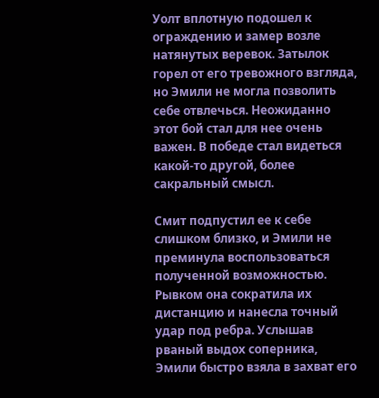Уолт вплотную подошел к ограждению и замер возле натянутых веревок. Затылок горел от его тревожного взгляда, но Эмили не могла позволить себе отвлечься. Неожиданно этот бой стал для нее очень важен. В победе стал видеться какой-то другой, более сакральный смысл.

Смит подпустил ее к себе слишком близко, и Эмили не преминула воспользоваться полученной возможностью. Рывком она сократила их дистанцию и нанесла точный удар под ребра. Услышав рваный выдох соперника, Эмили быстро взяла в захват его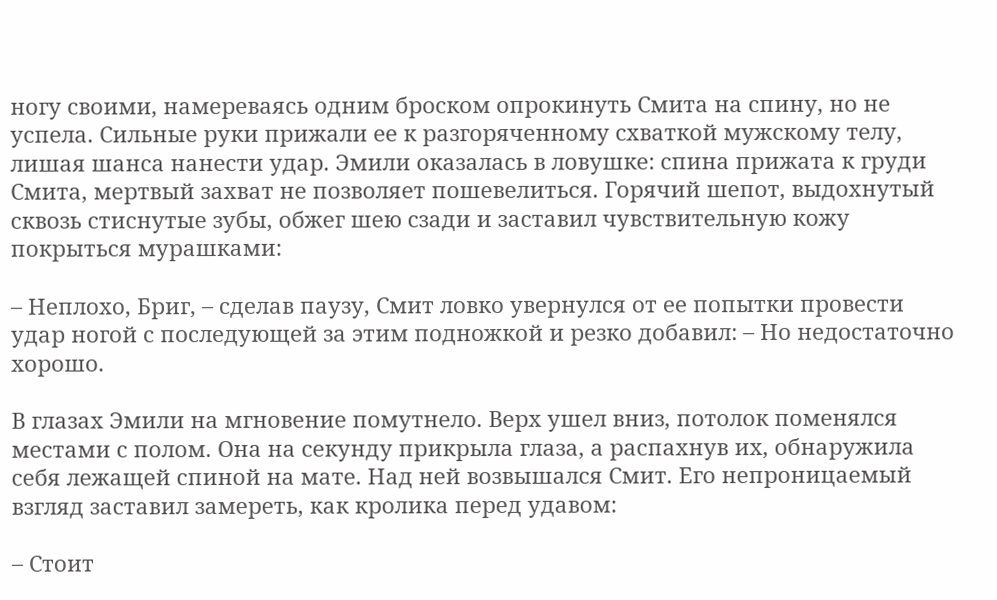ногу своими, намереваясь одним броском опрокинуть Смита на спину, но не успела. Сильные руки прижали ее к разгоряченному схваткой мужскому телу, лишая шанса нанести удар. Эмили оказалась в ловушке: спина прижата к груди Смита, мертвый захват не позволяет пошевелиться. Горячий шепот, выдохнутый сквозь стиснутые зубы, обжег шею сзади и заставил чувствительную кожу покрыться мурашками:

– Неплохо, Бриг, – сделав паузу, Смит ловко увернулся от ее попытки провести удар ногой с последующей за этим подножкой и резко добавил: – Но недостаточно хорошо.

В глазах Эмили на мгновение помутнело. Верх ушел вниз, потолок поменялся местами с полом. Она на секунду прикрыла глаза, а распахнув их, обнаружила себя лежащей спиной на мате. Над ней возвышался Смит. Его непроницаемый взгляд заставил замереть, как кролика перед удавом:

– Стоит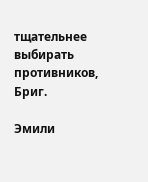тщательнее выбирать противников, Бриг.

Эмили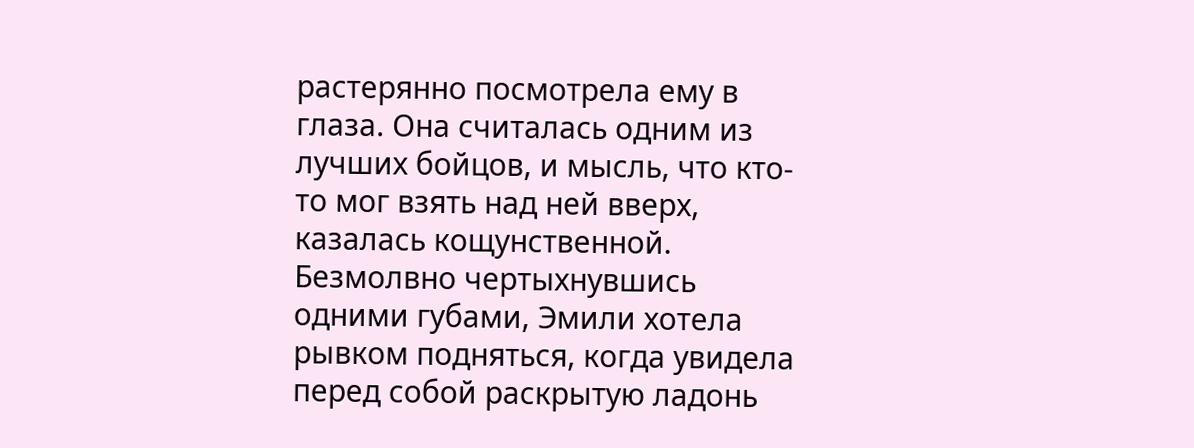растерянно посмотрела ему в глаза. Она считалась одним из лучших бойцов, и мысль, что кто-то мог взять над ней вверх, казалась кощунственной. Безмолвно чертыхнувшись одними губами, Эмили хотела рывком подняться, когда увидела перед собой раскрытую ладонь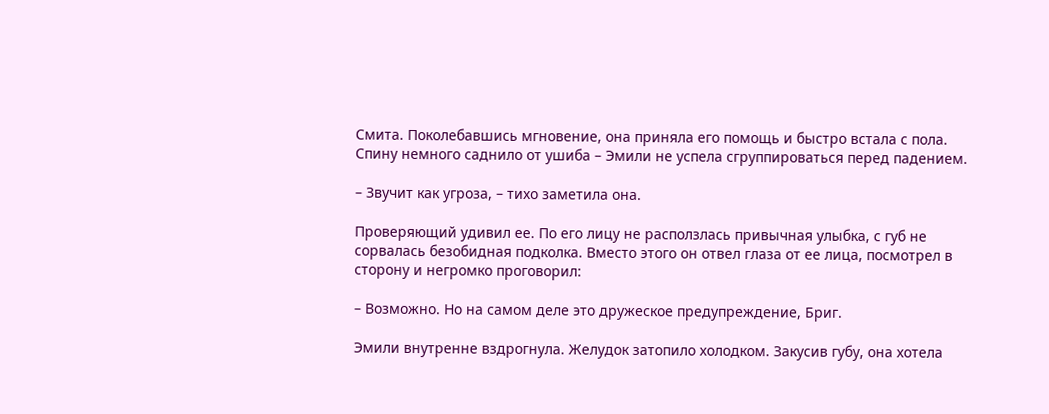Смита. Поколебавшись мгновение, она приняла его помощь и быстро встала с пола. Спину немного саднило от ушиба – Эмили не успела сгруппироваться перед падением.

– Звучит как угроза, – тихо заметила она.

Проверяющий удивил ее. По его лицу не расползлась привычная улыбка, с губ не сорвалась безобидная подколка. Вместо этого он отвел глаза от ее лица, посмотрел в сторону и негромко проговорил:

– Возможно. Но на самом деле это дружеское предупреждение, Бриг.

Эмили внутренне вздрогнула. Желудок затопило холодком. Закусив губу, она хотела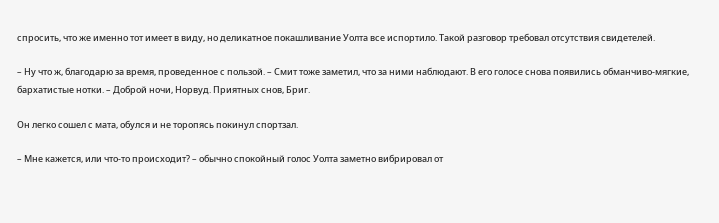спросить, что же именно тот имеет в виду, но деликатное покашливание Уолта все испортило. Такой разговор требовал отсутствия свидетелей.

– Ну что ж, благодарю за время, проведенное с пользой. – Смит тоже заметил, что за ними наблюдают. В его голосе снова появились обманчиво-мягкие, бархатистые нотки. – Доброй ночи, Норвуд. Приятных снов, Бриг.

Он легко сошел с мата, обулся и не торопясь покинул спортзал.

– Мне кажется, или что-то происходит? – обычно спокойный голос Уолта заметно вибрировал от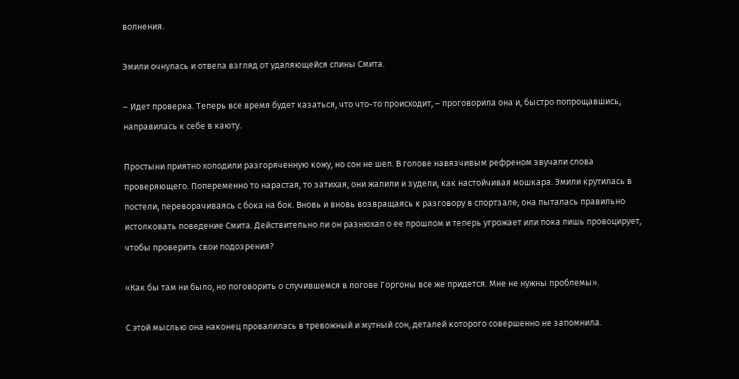волнения.

Эмили очнулась и отвела взгляд от удаляющейся спины Смита.

– Идет проверка. Теперь все время будет казаться, что что-то происходит, – проговорила она и, быстро попрощавшись, направилась к себе в каюту.

Простыни приятно холодили разгоряченную кожу, но сон не шел. В голове навязчивым рефреном звучали слова проверяющего. Попеременно то нарастая, то затихая, они жалили и зудели, как настойчивая мошкара. Эмили крутилась в постели, переворачиваясь с бока на бок. Вновь и вновь возвращаясь к разговору в спортзале, она пыталась правильно истолковать поведение Смита. Действительно ли он разнюхал о ее прошлом и теперь угрожает или пока лишь провоцирует, чтобы проверить свои подозрения?

«Как бы там ни было, но поговорить о случившемся в логове Горгоны все же придется. Мне не нужны проблемы».

С этой мыслью она наконец провалилась в тревожный и мутный сон, деталей которого совершенно не запомнила.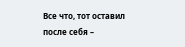Все что, тот оставил после себя –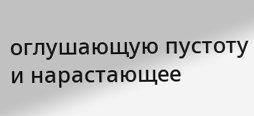оглушающую пустоту и нарастающее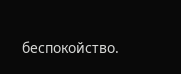беспокойство.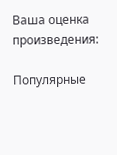Ваша оценка произведения:

Популярные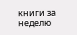книги за неделю